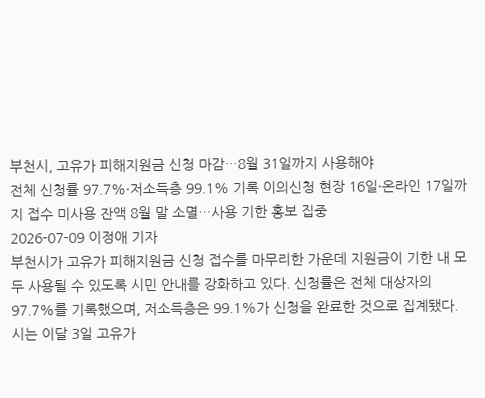부천시, 고유가 피해지원금 신청 마감…8월 31일까지 사용해야
전체 신청률 97.7%·저소득층 99.1% 기록 이의신청 현장 16일·온라인 17일까지 접수 미사용 잔액 8월 말 소멸…사용 기한 홍보 집중
2026-07-09 이정애 기자
부천시가 고유가 피해지원금 신청 접수를 마무리한 가운데 지원금이 기한 내 모두 사용될 수 있도록 시민 안내를 강화하고 있다. 신청률은 전체 대상자의 97.7%를 기록했으며, 저소득층은 99.1%가 신청을 완료한 것으로 집계됐다.
시는 이달 3일 고유가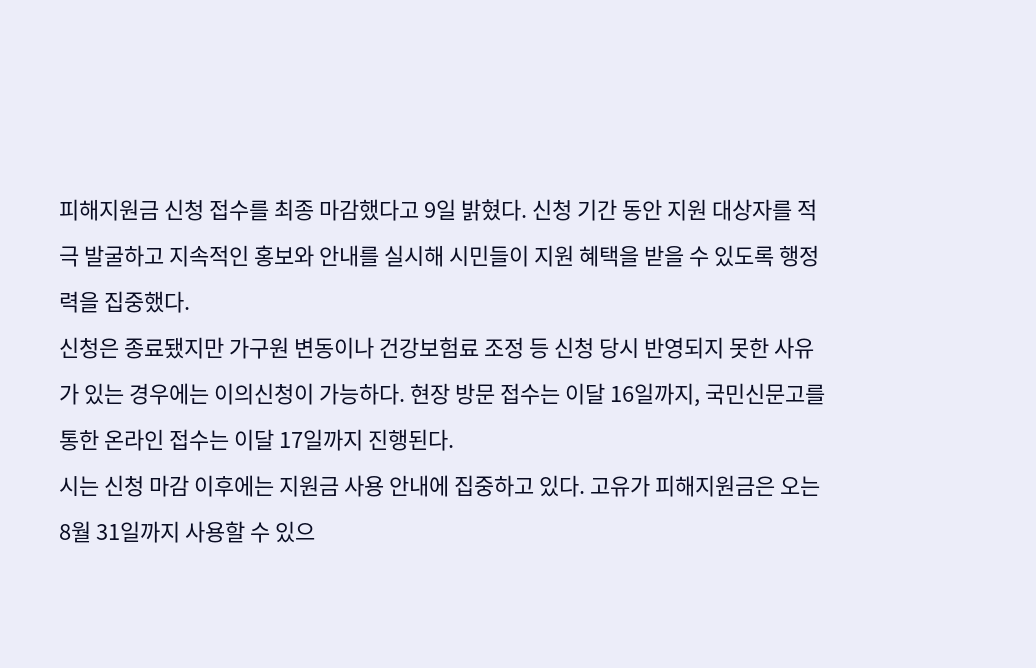피해지원금 신청 접수를 최종 마감했다고 9일 밝혔다. 신청 기간 동안 지원 대상자를 적극 발굴하고 지속적인 홍보와 안내를 실시해 시민들이 지원 혜택을 받을 수 있도록 행정력을 집중했다.
신청은 종료됐지만 가구원 변동이나 건강보험료 조정 등 신청 당시 반영되지 못한 사유가 있는 경우에는 이의신청이 가능하다. 현장 방문 접수는 이달 16일까지, 국민신문고를 통한 온라인 접수는 이달 17일까지 진행된다.
시는 신청 마감 이후에는 지원금 사용 안내에 집중하고 있다. 고유가 피해지원금은 오는 8월 31일까지 사용할 수 있으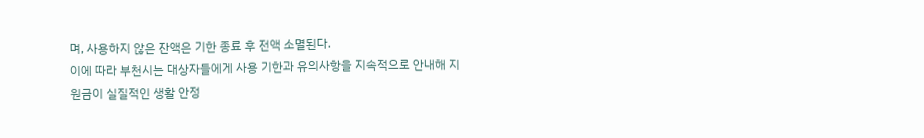며, 사용하지 않은 잔액은 기한 종료 후 전액 소멸된다.
이에 따라 부천시는 대상자들에게 사용 기한과 유의사항을 지속적으로 안내해 지원금이 실질적인 생활 안정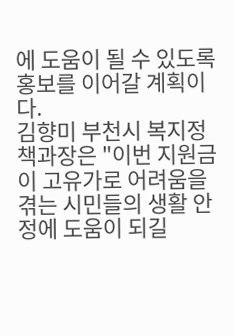에 도움이 될 수 있도록 홍보를 이어갈 계획이다.
김향미 부천시 복지정책과장은 "이번 지원금이 고유가로 어려움을 겪는 시민들의 생활 안정에 도움이 되길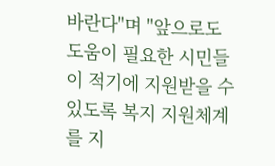바란다"며 "앞으로도 도움이 필요한 시민들이 적기에 지원받을 수 있도록 복지 지원체계를 지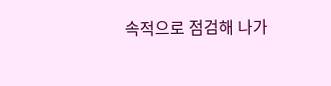속적으로 점검해 나가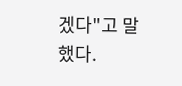겠다"고 말했다.